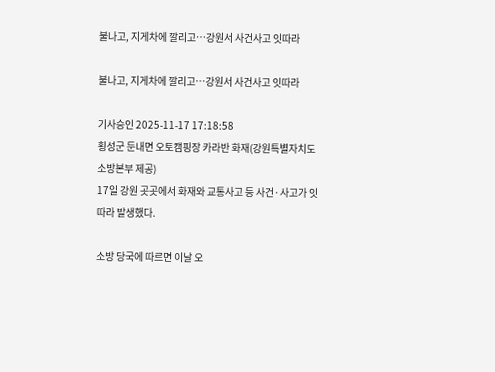불나고, 지게차에 깔리고…강원서 사건사고 잇따라

불나고, 지게차에 깔리고…강원서 사건사고 잇따라

기사승인 2025-11-17 17:18:58
횡성군 둔내면 오토캠핑장 카라반 화재(강원특별자치도 소방본부 제공)
17일 강원 곳곳에서 화재와 교통사고 등 사건·사고가 잇따라 발생했다.

소방 당국에 따르면 이날 오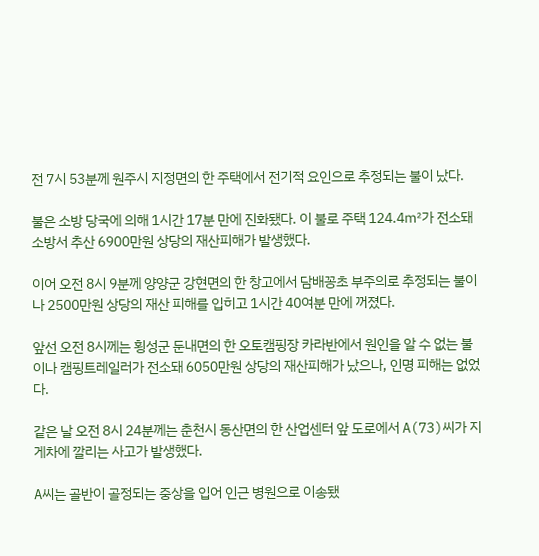전 7시 53분께 원주시 지정면의 한 주택에서 전기적 요인으로 추정되는 불이 났다.

불은 소방 당국에 의해 1시간 17분 만에 진화됐다. 이 불로 주택 124.4㎡가 전소돼 소방서 추산 6900만원 상당의 재산피해가 발생했다.

이어 오전 8시 9분께 양양군 강현면의 한 창고에서 담배꽁초 부주의로 추정되는 불이나 2500만원 상당의 재산 피해를 입히고 1시간 40여분 만에 꺼졌다.

앞선 오전 8시께는 횡성군 둔내면의 한 오토캠핑장 카라반에서 원인을 알 수 없는 불이나 캠핑트레일러가 전소돼 6050만원 상당의 재산피해가 났으나, 인명 피해는 없었다.

같은 날 오전 8시 24분께는 춘천시 동산면의 한 산업센터 앞 도로에서 A(73)씨가 지게차에 깔리는 사고가 발생했다.

A씨는 골반이 골정되는 중상을 입어 인근 병원으로 이송됐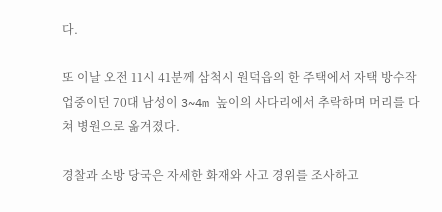다.

또 이날 오전 11시 41분께 삼척시 원덕읍의 한 주택에서 자택 방수작업중이던 70대 남성이 3~4m 높이의 사다리에서 추락하며 머리를 다쳐 병원으로 옮겨졌다.

경찰과 소방 당국은 자세한 화재와 사고 경위를 조사하고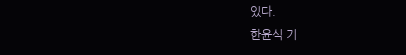있다.
한윤식 기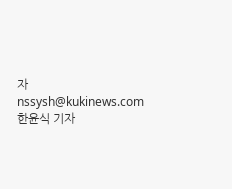자
nssysh@kukinews.com
한윤식 기자